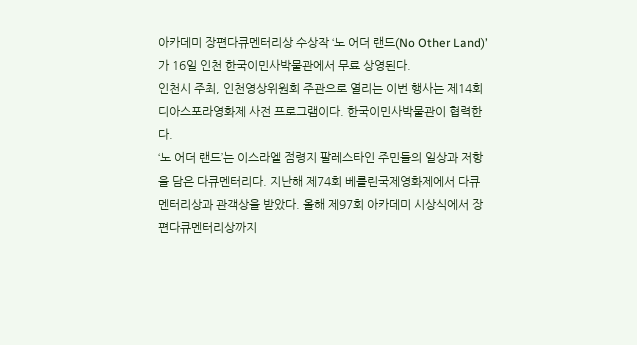아카데미 장편다큐멘터리상 수상작 ‘노 어더 랜드(No Other Land)’가 16일 인천 한국이민사박물관에서 무료 상영된다.
인천시 주최, 인천영상위원회 주관으로 열리는 이번 행사는 제14회 디아스포라영화제 사전 프로그램이다. 한국이민사박물관이 협력한다.
‘노 어더 랜드’는 이스라엘 점령지 팔레스타인 주민들의 일상과 저항을 담은 다큐멘터리다. 지난해 제74회 베를린국제영화제에서 다큐멘터리상과 관객상을 받았다. 올해 제97회 아카데미 시상식에서 장편다큐멘터리상까지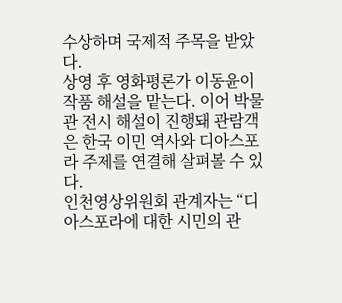수상하며 국제적 주목을 받았다.
상영 후 영화평론가 이동윤이 작품 해설을 맡는다. 이어 박물관 전시 해설이 진행돼 관람객은 한국 이민 역사와 디아스포라 주제를 연결해 살펴볼 수 있다.
인천영상위원회 관계자는 “디아스포라에 대한 시민의 관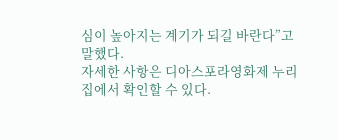심이 높아지는 계기가 되길 바란다”고 말했다.
자세한 사항은 디아스포라영화제 누리집에서 확인할 수 있다.